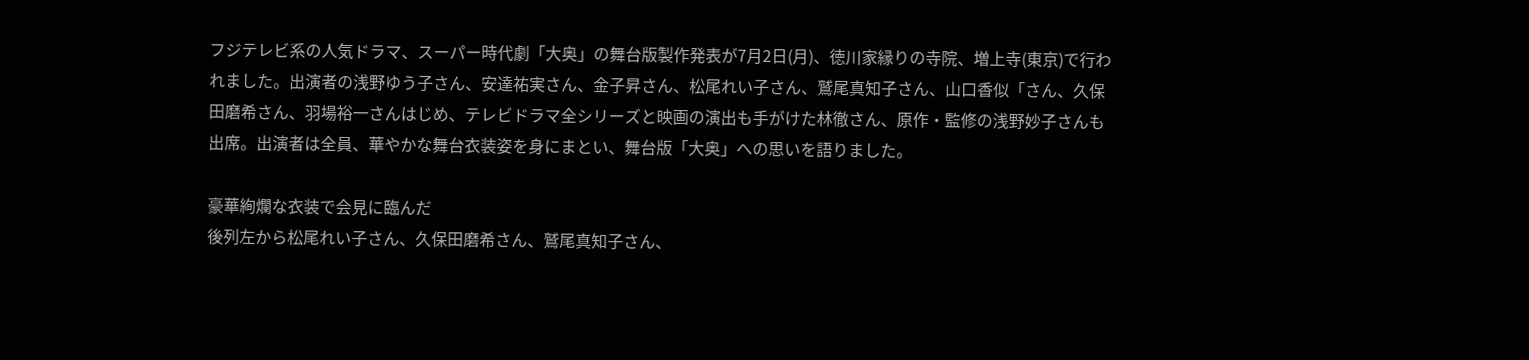フジテレビ系の人気ドラマ、スーパー時代劇「大奥」の舞台版製作発表が7月2日(月)、徳川家縁りの寺院、増上寺(東京)で行われました。出演者の浅野ゆう子さん、安達祐実さん、金子昇さん、松尾れい子さん、鷲尾真知子さん、山口香似「さん、久保田磨希さん、羽場裕一さんはじめ、テレビドラマ全シリーズと映画の演出も手がけた林徹さん、原作・監修の浅野妙子さんも出席。出演者は全員、華やかな舞台衣装姿を身にまとい、舞台版「大奥」への思いを語りました。

豪華絢爛な衣装で会見に臨んだ
後列左から松尾れい子さん、久保田磨希さん、鷲尾真知子さん、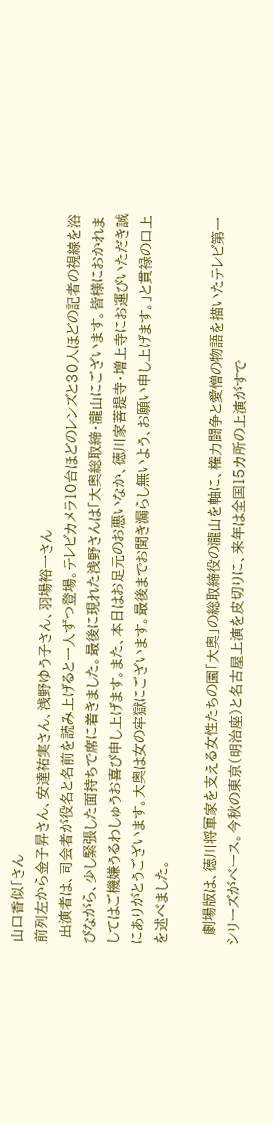山口香似「さん
前列左から金子昇さん、安達祐実さん、浅野ゆう子さん、羽場裕一さん
 出演者は、司会者が役名と名前を読み上げると一人ずつ登場。テレビカメラ10台ほどのレンズと30人ほどの記者の視線を浴びながら、少し緊張した面持ちで席に着きました。最後に現れた浅野さんは「大奥総取締・瀧山にございます。皆様におかれましてはご機嫌うるわしゅうお喜び申し上げます。また、本日はお足元のお悪いなか、徳川家菩提寺・増上寺にお運びいただき誠にありがとうございます。大奥は女の牢獄にございます。最後までお聞き漏らし無いよう、お願い申し上げます。」と貫禄の口上を述べました。

  劇場版は、徳川将軍家を支える女性たちの園「大奥」の総取締役の瀧山を軸に、権力闘争と愛憎の物語を描いたテレビ第一シリーズがベース。今秋の東京(明治座)と名古屋上演を皮切りに、来年は全国15カ所の上演がすで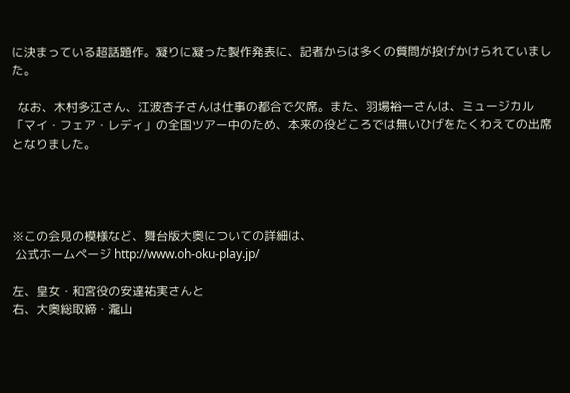に決まっている超話題作。凝りに凝った製作発表に、記者からは多くの質問が投げかけられていました。

  なお、木村多江さん、江波杏子さんは仕事の都合で欠席。また、羽場裕一さんは、ミュージカル「マイ・フェア・レディ」の全国ツアー中のため、本来の役どころでは無いひげをたくわえての出席となりました。




※この会見の模様など、舞台版大奥についての詳細は、
 公式ホームページ http://www.oh-oku-play.jp/

左、皇女・和宮役の安達祐実さんと
右、大奥総取締・瀧山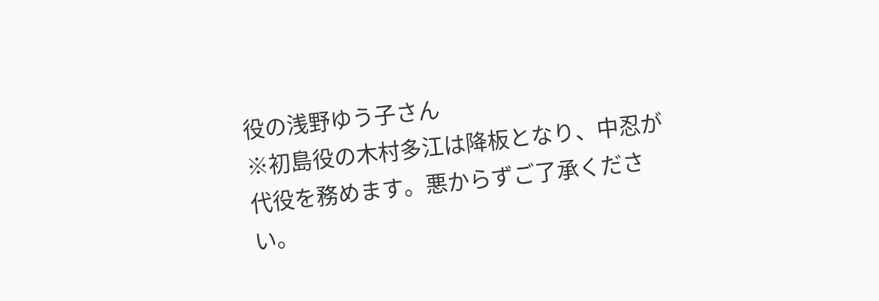役の浅野ゆう子さん
※初島役の木村多江は降板となり、中忍が代役を務めます。悪からずご了承ください。